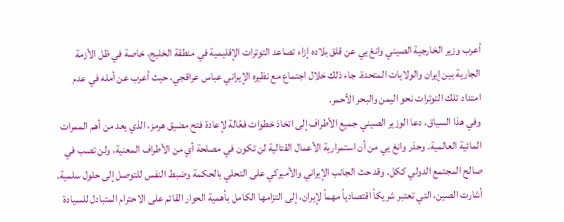أعرب وزير الخارجية الصيني وانغ يي عن قلق بلاده إزاء تصاعد التوترات الإقليمية في منطقة الخليج، خاصة في ظل الأزمة الجارية بين إيران والولايات المتحدة. جاء ذلك خلال اجتماع مع نظيره الإيراني عباس عراقجي، حيث أعرب عن أمله في عدم امتداد تلك التوترات نحو اليمن والبحر الأحمر.
وفي هذا السياق، دعا الوزير الصيني جميع الأطراف إلى اتخاذ خطوات فعّالة لإعادة فتح مضيق هرمز، الذي يعد من أهم الممرات المائية العالمية. وحذر وانغ يي من أن استمرارية الأعمال القتالية لن تكون في مصلحة أي من الأطراف المعنية، ولن تصب في صالح المجتمع الدولي ككل. وقد حث الجانب الإيراني والأميركي على التحلي بالحكمة وضبط النفس للتوصل إلى حلول سلمية.
أشارت الصين، التي تعتبر شريكاً اقتصادياً مهماً لإيران، إلى التزامها الكامل بأهمية الحوار القائم على الاحترام المتبادل للسيادة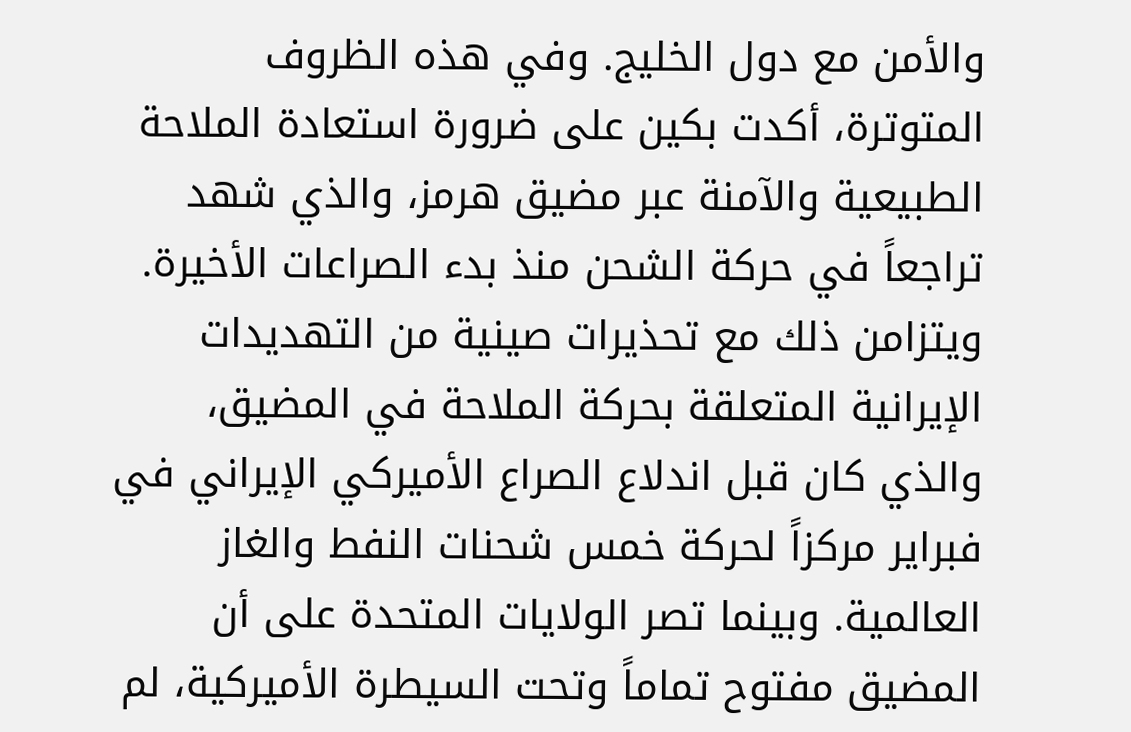والأمن مع دول الخليج. وفي هذه الظروف المتوترة، أكدت بكين على ضرورة استعادة الملاحة الطبيعية والآمنة عبر مضيق هرمز، والذي شهد تراجعاً في حركة الشحن منذ بدء الصراعات الأخيرة.
ويتزامن ذلك مع تحذيرات صينية من التهديدات الإيرانية المتعلقة بحركة الملاحة في المضيق، والذي كان قبل اندلاع الصراع الأميركي الإيراني في فبراير مركزاً لحركة خمس شحنات النفط والغاز العالمية. وبينما تصر الولايات المتحدة على أن المضيق مفتوح تماماً وتحت السيطرة الأميركية، لم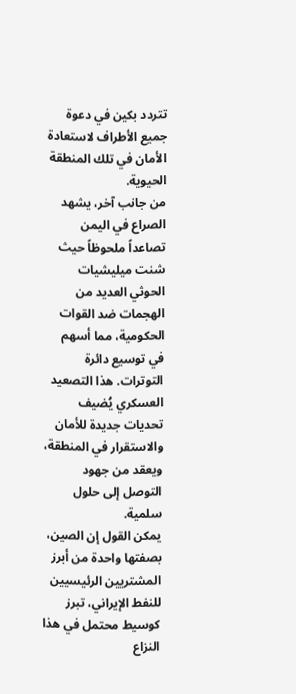تتردد بكين في دعوة جميع الأطراف لاستعادة الأمان في تلك المنطقة الحيوية.
من جانب آخر، يشهد الصراع في اليمن تصاعداً ملحوظاً حيث شنت ميليشيات الحوثي العديد من الهجمات ضد القوات الحكومية، مما أسهم في توسيع دائرة التوترات. هذا التصعيد العسكري يُضيف تحديات جديدة للأمان والاستقرار في المنطقة، ويعقد من جهود التوصل إلى حلول سلمية.
يمكن القول إن الصين، بصفتها واحدة من أبرز المشتريين الرئيسيين للنفط الإيراني، تبرز كوسيط محتمل في هذا النزاع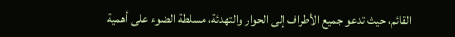القائم، حيث تدعو جميع الأطراف إلى الحوار والتهدئة، مسلطة الضوء على أهمية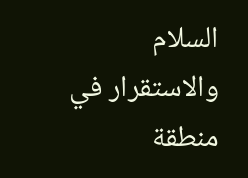السلام والاستقرار في منطقة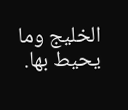الخليج وما يحيط بها.